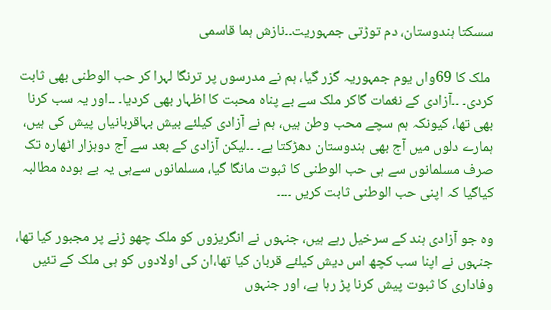سسکتا ہندوستان، دم توڑتی جمہوریت۔۔نازش ہما قاسمی

 ملک کا 69واں یوم جمہوریہ گزر گیا، ہم نے مدرسوں پر ترنگا لہرا کر حب الوطنی بھی ثابت کردی۔ ۔۔آزادی کے نغمات گاکر ملک سے بے پناہ محبت کا اظہار بھی کردیا۔ ۔۔اور یہ سب کرنا بھی تھا، کیونکہ ہم سچے محب وطن ہیں، ہم نے آزادی کیلئے بیش بہاقربانیاں پیش کی ہیں، ہمارے دلوں میں آج بھی ہندوستان دھڑکتا ہے۔ ۔۔لیکن آزادی کے بعد سے آج دوہزار اٹھارہ تک صرف مسلمانوں سے ہی حب الوطنی کا ثبوت مانگا گیا، مسلمانوں سےہی یہ بے ہودہ مطالبہ کیاگیا کہ اپنی حب الوطنی ثابت کریں ۔۔۔۔

وہ جو آزادی ہند کے سرخیل رہے ہیں، جنہوں نے انگریزوں کو ملک چھو ڑنے پر مجبور کیا تھا، جنہوں نے اپنا سب کچھ اس دیش کیلئے قربان کیا تھا،ان کی اولادوں کو ہی ملک کے تئیں وفاداری کا ثبوت پیش کرنا پڑ رہا ہے، اور جنہوں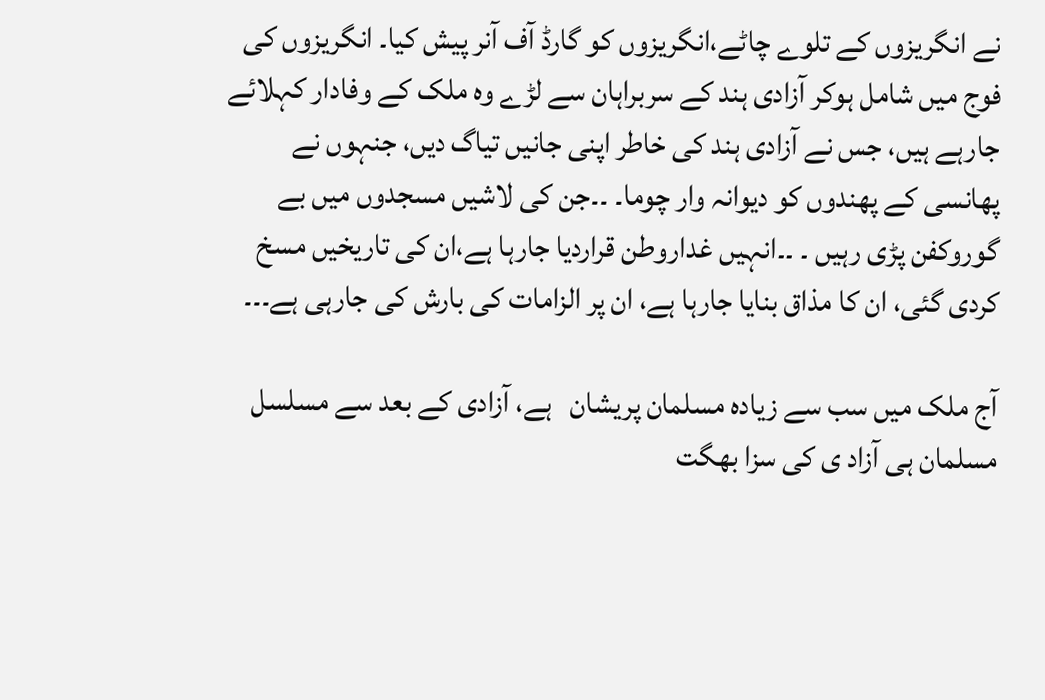نے انگریزوں کے تلوے چاٹے،انگریزوں کو گارڈ آف آنر پیش کیا۔ انگریزوں کی فوج میں شامل ہوکر آزادی ہند کے سربراہان سے لڑے وہ ملک کے وفادار کہلائے جارہے ہیں، جس نے آزادی ہند کی خاطر اپنی جانیں تیاگ دیں، جنہوں نے پھانسی کے پھندوں کو دیوانہ وار چوما۔ ۔۔جن کی لاشیں مسجدوں میں بے گوروکفن پڑی رہیں ۔ ۔۔انہیں غداروطن قراردیا جارہا ہے،ان کی تاریخیں مسخ کردی گئی، ان کا مذاق بنایا جارہا ہے، ان پر الزامات کی بارش کی جارہی ہے۔۔۔

آج ملک میں سب سے زیادہ مسلمان پریشان   ہے، آزادی کے بعد سے مسلسل مسلمان ہی آزاد ی کی سزا بھگت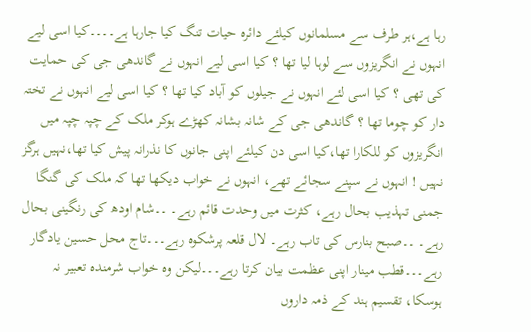رہا ہے،ہر طرف سے مسلمانوں کیلئے دائرہ حیات تنگ کیا جارہا ہے۔۔۔۔کیا اسی لیے انہوں نے انگریزوں سے لوہا لیا تھا ؟ کیا اسی لیے انہوں نے گاندھی جی کی حمایت کی تھی ؟ کیا اسی لئے انہوں نے جیلوں کو آباد کیا تھا ؟ کیا اسی لیے انہوں نے تختہ دار کو چوما تھا ؟ گاندھی جی کے شانہ بشانہ کھڑے ہوکر ملک کے چپہ چپہ میں انگریزوں کو للکارا تھا،کیا اسی دن کیلئے اپنی جانوں کا نذرانہ پیش کیا تھا،نہیں ہرگز نہیں ! انہوں نے سپنے سجائے تھے، انہوں نے خواب دیکھا تھا کہ ملک کی گنگا جمنی تہذیب بحال رہے، کثرت میں وحدت قائم رہے۔ ۔۔شام اودھ کی رنگینی بحال رہے۔ ۔۔صبح بنارس کی تاب رہے۔ لال قلعہ پرشکوہ رہے۔۔۔تاج محل حسین یادگار رہے۔۔۔قطب مینار اپنی عظمت بیان کرتا رہے۔۔۔لیکن وہ خواب شرمندہ تعبیر نہ ہوسکا، تقسیم ہند کے ذمہ داروں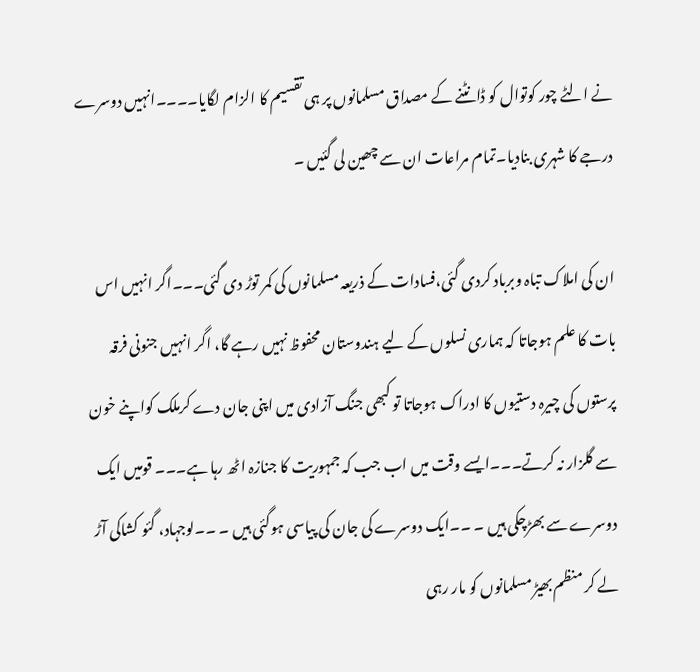نے الٹے چور کوتوال کو ڈانٹنے کے مصداق مسلمانوں پر ہی تقسیم کا الزام لگایا۔۔۔۔انہیں دوسرے درجے کا شہری بنادیا۔تمام مراعات ان سے چھین لی گئیں ۔

ان کی املاک تباہ وبرباد کردی گئی،فسادات کے ذریعہ مسلمانوں کی کمر توڑ دی گئی۔۔۔اگر انہیں اس بات کا علم ہوجاتا کہ ہماری نسلوں کے لیے ہندوستان محفوظ نہیں رہے گا، اگر انہیں جنونی فرقہ پرستوں کی چیرہ دستیوں کا ادراک ہوجاتا تو کبھی جنگ آزادی میں اپنی جان دے کرملک کواپنے خون سے گلزار نہ کرتے۔۔۔ایسے وقت میں اب جب کہ جمہوریت کا جنازہ اٹھ رہا ہے۔۔۔ قومیں ایک دوسرے سے بھڑچکی ہیں ۔ ۔۔ایک دوسرے کی جان کی پیاسی ہوگئی ہیں ۔ ۔۔لوجہاد، گئو کشاکی آڑ لے کر منظم بھیڑ مسلمانوں کو مار رہی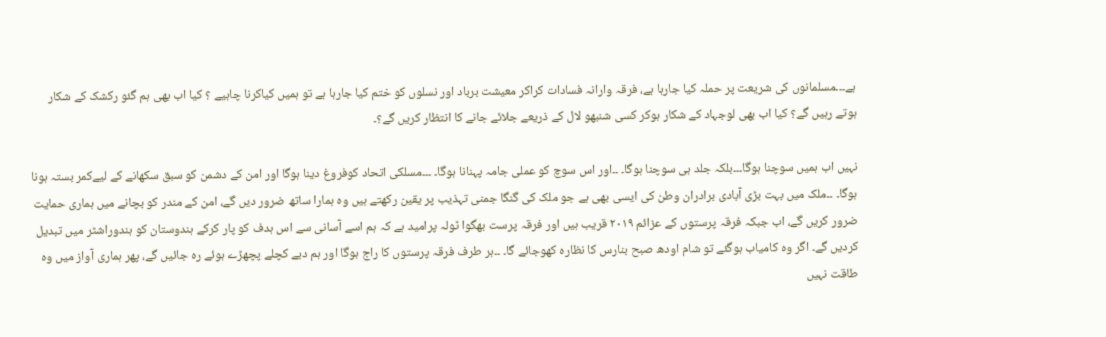ہے۔۔۔مسلمانوں کی شریعت پر حملہ کیا جارہا ہے، فرقہ وارانہ فسادات کراکر معیشت برباد اور نسلوں کو ختم کیا جارہا ہے تو ہمیں کیاکرنا چاہیے ؟ کیا اب بھی ہم گئو رکشک کے شکار ہوتے رہیں گے؟ کیا اب بھی لوجہاد کے شکار ہوکر کسی شنبھو لال کے ذریعے جلائے جانے کا انتظار کریں گے؟۔

نہیں اب ہمیں سوچنا ہوگا۔۔۔بلکہ جلد ہی سوچنا ہوگا۔ ۔۔اور اس سوچ کو عملی جامہ پہنانا ہوگا۔ ۔۔۔مسلکی اتحاد کوفروغ دینا ہوگا اور امن کے دشمن کو سبق سکھانے کے لیےکمر بستہ ہونا ہوگا۔ ۔۔ملک میں بہت بڑی آبادی برادران وطن کی ایسی بھی ہے جو ملک کی گنگا جمنی تہذیب پر یقین رکھتے ہیں وہ ہمارا ساتھ ضرور دیں گے، امن کے مندر کو بچانے میں ہماری حمایت ضرور کریں گے، اب جبکہ فرقہ پرستوں کے عزائم ۲۰۱۹ قریب ہیں اور فرقہ پرست بھگوا ٹولہ پرامید ہے کہ ہم اسے آسانی سے اس ہدف کو پار کرکے ہندوستان کو ہندوراشٹر میں تبدیل کردیں گے۔ اگر وہ کامیاب ہوگئے تو شام اودھ صبح بنارس کا نظارہ کھوجائے گا۔ ۔۔ہر طرف فرقہ پرستوں کا راج ہوگا اور ہم دبے کچلے پچھڑے ہوئے رہ جائیں گے، پھر ہماری آواز میں وہ طاقت نہیں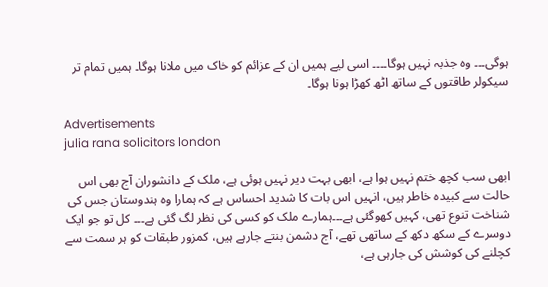ہوگی۔۔۔ وہ جذبہ نہیں ہوگا۔۔۔۔ اسی لیے ہمیں ان کے عزائم کو خاک میں ملانا ہوگا۔ ہمیں تمام تر سیکولر طاقتوں کے ساتھ اٹھ کھڑا ہونا ہوگا۔

Advertisements
julia rana solicitors london

ابھی سب کچھ ختم نہیں ہوا ہے، ابھی بہت دیر نہیں ہوئی ہے، ملک کے دانشوران آج بھی اس حالت سے کبیدہ خاطر ہیں، انہیں اس بات کا شدید احساس ہے کہ ہمارا وہ ہندوستان جس کی شناخت تنوع تھی، کہیں کھوگئی ہے۔۔۔ہمارے ملک کو کسی کی نظر لگ گئی ہے۔۔۔ کل تو جو ایک دوسرے کے سکھ دکھ کے ساتھی تھے، آج دشمن بنتے جارہے ہیں، کمزور طبقات کو ہر سمت سے کچلنے کی کوشش کی جارہی ہے،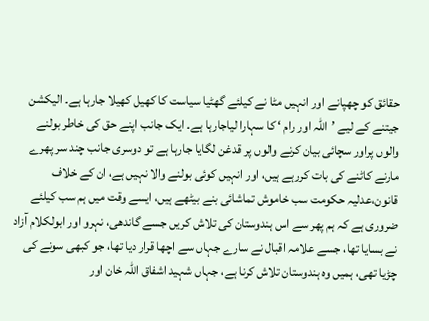حقائق کو چھپانے اور انہیں مٹا نے کیلئے گھٹیا سیاست کا کھیل کھیلا جارہا ہے۔ الیکشن جیتنے کے لیے ’اللہ اور رام ‘ کا سہارا لیاجارہا ہے۔ ایک جانب اپنے حق کی خاطر بولنے والوں پراور سچائی بیان کرنے والوں پر قدغن لگایا جارہا ہے تو دوسری جانب چند سر پھرے مارنے کاٹنے کی بات کررہے ہیں، اور انہیں کوئی بولنے والا نہیں ہے، ان کے خلاف قانون،عدلیہ حکومت سب خاموش تماشائی بنے بیٹھے ہیں، ایسے وقت میں ہم سب کیلئے ضروری ہے کہ ہم پھر سے اس ہندوستان کی تلاش کریں جسے گاندھی، نہرو اور ابولکلام آزاد نے بسایا تھا، جسے علامہ اقبال نے سارے جہاں سے اچھا قرار دیا تھا، جو کبھی سونے کی چڑیا تھی، ہمیں وہ ہندوستان تلاش کرنا ہے، جہاں شہید اشفاق اللہ خان اور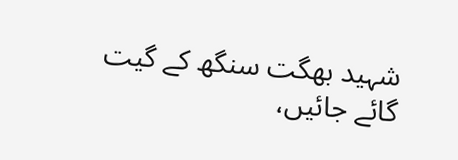شہید بھگت سنگھ کے گیت گائے جائیں،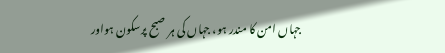جہاں امن کا مندر ہو، جہاں کی ہر صبح پرسکون ہواور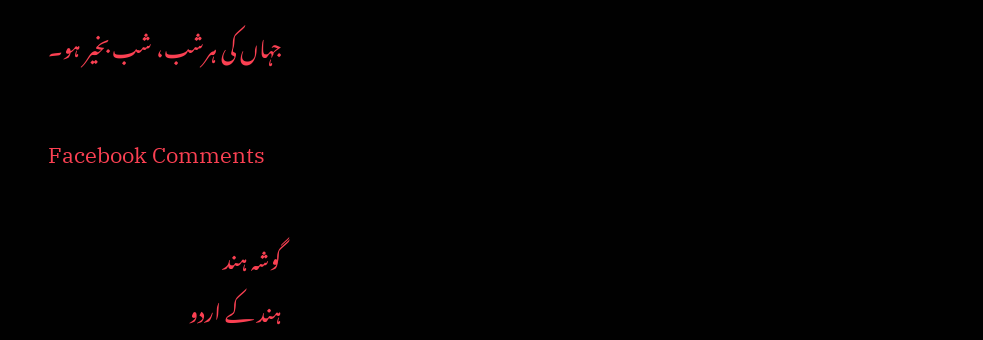جہاں کی ہرشب، شب بخیر ہو۔

Facebook Comments

گوشہ ہند
ہند کے اردو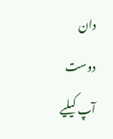دان دوست آپ کیلیے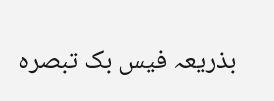بذریعہ فیس بک تبصرہ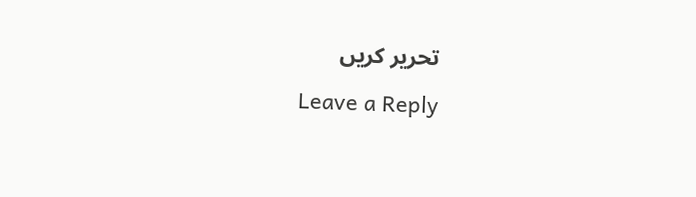تحریر کریں

Leave a Reply